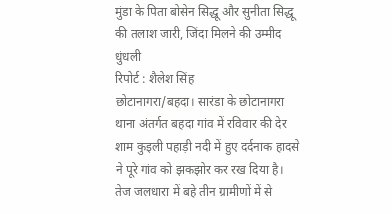मुंडा के पिता बोसेन सिद्धू और सुनीता सिद्धू की तलाश जारी, जिंदा मिलने की उम्मीद धुंधली
रिपोर्ट : शैलेश सिंह
छोटानागरा/बहदा। सारंडा के छोटानागरा थाना अंतर्गत बहदा गांव में रविवार की देर शाम कुइली पहाड़ी नदी में हुए दर्दनाक हादसे ने पूरे गांव को झकझोर कर रख दिया है। तेज जलधारा में बहे तीन ग्रामीणों में से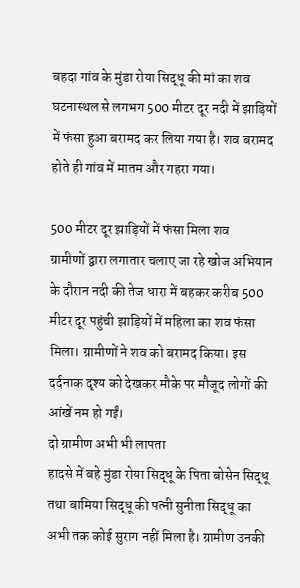बहदा गांव के मुंडा रोया सिद्धू की मां का शव घटनास्थल से लगभग 500 मीटर दूर नदी में झाड़ियों में फंसा हुआ बरामद कर लिया गया है। शव बरामद होते ही गांव में मातम और गहरा गया।

500 मीटर दूर झाड़ियों में फंसा मिला शव
ग्रामीणों द्वारा लगातार चलाए जा रहे खोज अभियान के दौरान नदी की तेज धारा में बहकर करीब 500 मीटर दूर पहुंची झाड़ियों में महिला का शव फंसा मिला। ग्रामीणों ने शव को बरामद किया। इस दर्दनाक दृश्य को देखकर मौके पर मौजूद लोगों की आंखें नम हो गईं।
दो ग्रामीण अभी भी लापता
हादसे में बहे मुंडा रोया सिद्धू के पिता बोसेन सिद्धू तथा बामिया सिद्धू की पत्नी सुनीता सिद्धू का अभी तक कोई सुराग नहीं मिला है। ग्रामीण उनकी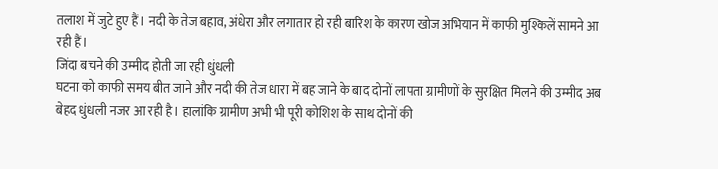तलाश में जुटे हुए हैं। नदी के तेज बहाव, अंधेरा और लगातार हो रही बारिश के कारण खोज अभियान में काफी मुश्किलें सामने आ रही हैं।
जिंदा बचने की उम्मीद होती जा रही धुंधली
घटना को काफी समय बीत जाने और नदी की तेज धारा में बह जाने के बाद दोनों लापता ग्रामीणों के सुरक्षित मिलने की उम्मीद अब बेहद धुंधली नजर आ रही है। हालांकि ग्रामीण अभी भी पूरी कोशिश के साथ दोनों की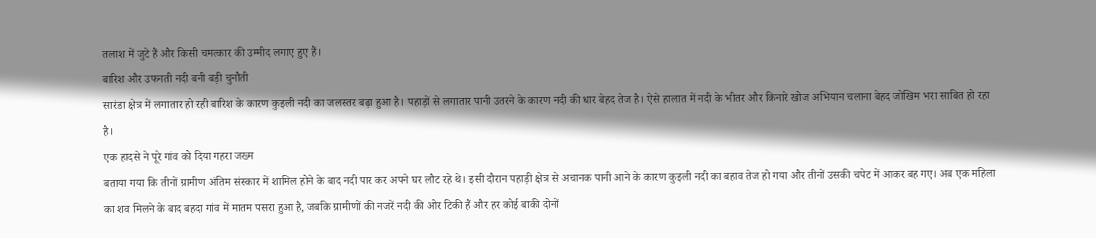तलाश में जुटे हैं और किसी चमत्कार की उम्मीद लगाए हुए हैं।
बारिश और उफनती नदी बनी बड़ी चुनौती
सारंडा क्षेत्र में लगातार हो रही बारिश के कारण कुइली नदी का जलस्तर बढ़ा हुआ है। पहाड़ों से लगातार पानी उतरने के कारण नदी की धार बेहद तेज है। ऐसे हालात में नदी के भीतर और किनारे खोज अभियान चलाना बेहद जोखिम भरा साबित हो रहा है।
एक हादसे ने पूरे गांव को दिया गहरा जख्म
बताया गया कि तीनों ग्रामीण अंतिम संस्कार में शामिल होने के बाद नदी पार कर अपने घर लौट रहे थे। इसी दौरान पहाड़ी क्षेत्र से अचानक पानी आने के कारण कुइली नदी का बहाव तेज हो गया और तीनों उसकी चपेट में आकर बह गए। अब एक महिला का शव मिलने के बाद बहदा गांव में मातम पसरा हुआ है, जबकि ग्रामीणों की नजरें नदी की ओर टिकी हैं और हर कोई बाकी दोनों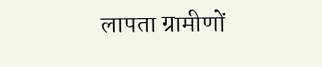लापता ग्रामीणों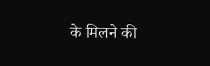के मिलने की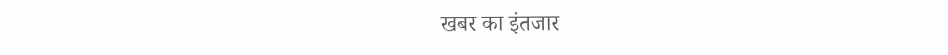खबर का इंतजार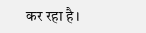कर रहा है।